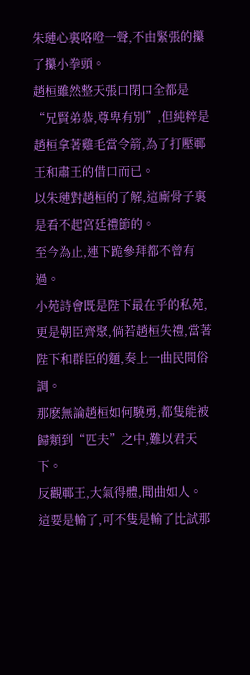朱璉心裏咯噔一聲,不由緊張的攥了攥小拳頭。
趙桓雖然整天張口閉口全都是“兄賢弟恭,尊卑有別”,但純粹是趙桓拿著雞毛當令箭,為了打壓鄆王和肅王的借口而已。
以朱璉對趙桓的了解,這廝骨子裏是看不起宮廷禮節的。
至今為止,連下跪參拜都不曾有過。
小苑詩會既是陛下最在乎的私苑,更是朝臣齊聚,倘若趙桓失禮,當著陛下和群臣的麵,奏上一曲民間俗調。
那麽無論趙桓如何驍勇,都隻能被歸類到“匹夫”之中,難以君天下。
反觀鄆王,大氣得體,聞曲如人。
這要是輸了,可不隻是輸了比試那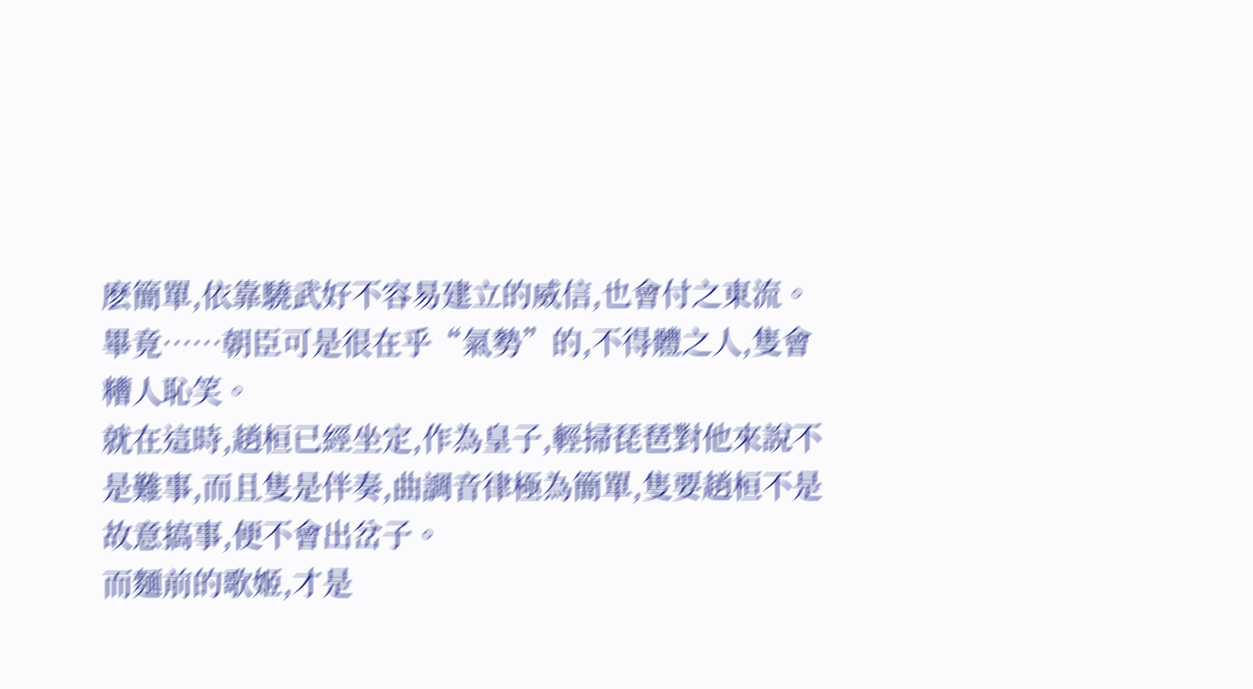麽簡單,依靠驍武好不容易建立的威信,也會付之東流。
畢竟……朝臣可是很在乎“氣勢”的,不得體之人,隻會糟人恥笑。
就在這時,趙桓已經坐定,作為皇子,輕掃琵琶對他來說不是難事,而且隻是伴奏,曲調音律極為簡單,隻要趙桓不是故意搞事,便不會出岔子。
而麵前的歌姬,才是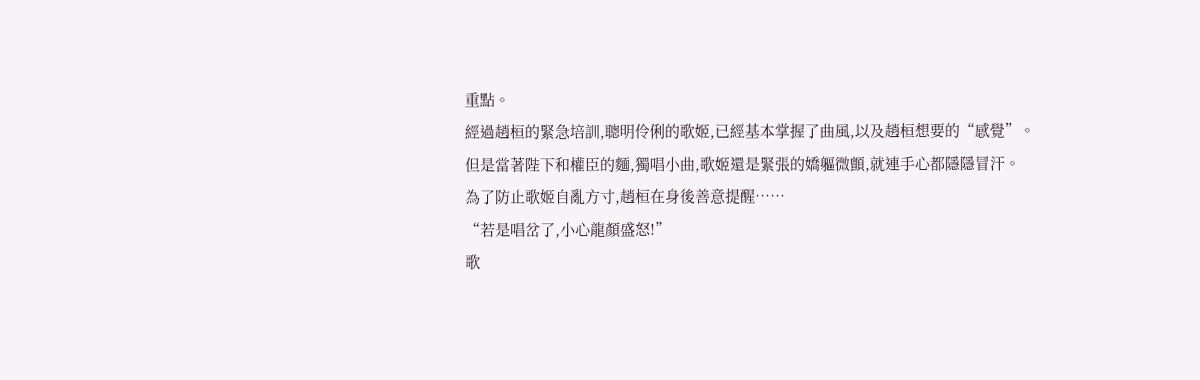重點。
經過趙桓的緊急培訓,聰明伶俐的歌姬,已經基本掌握了曲風,以及趙桓想要的“感覺”。
但是當著陛下和權臣的麵,獨唱小曲,歌姬還是緊張的嬌軀微顫,就連手心都隱隱冒汗。
為了防止歌姬自亂方寸,趙桓在身後善意提醒……
“若是唱岔了,小心龍顏盛怒!”
歌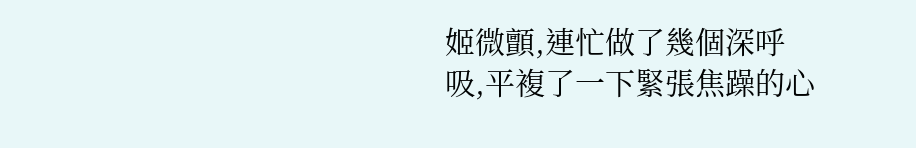姬微顫,連忙做了幾個深呼吸,平複了一下緊張焦躁的心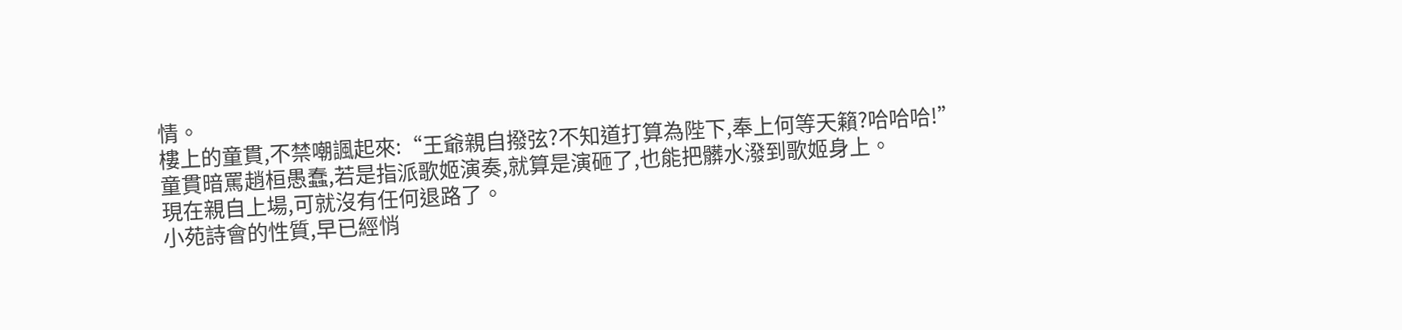情。
樓上的童貫,不禁嘲諷起來:“王爺親自撥弦?不知道打算為陛下,奉上何等天籟?哈哈哈!”
童貫暗罵趙桓愚蠢,若是指派歌姬演奏,就算是演砸了,也能把髒水潑到歌姬身上。
現在親自上場,可就沒有任何退路了。
小苑詩會的性質,早已經悄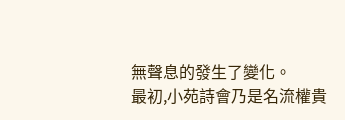無聲息的發生了變化。
最初,小苑詩會乃是名流權貴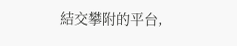結交攀附的平台,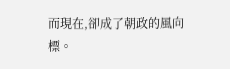而現在,卻成了朝政的風向標。